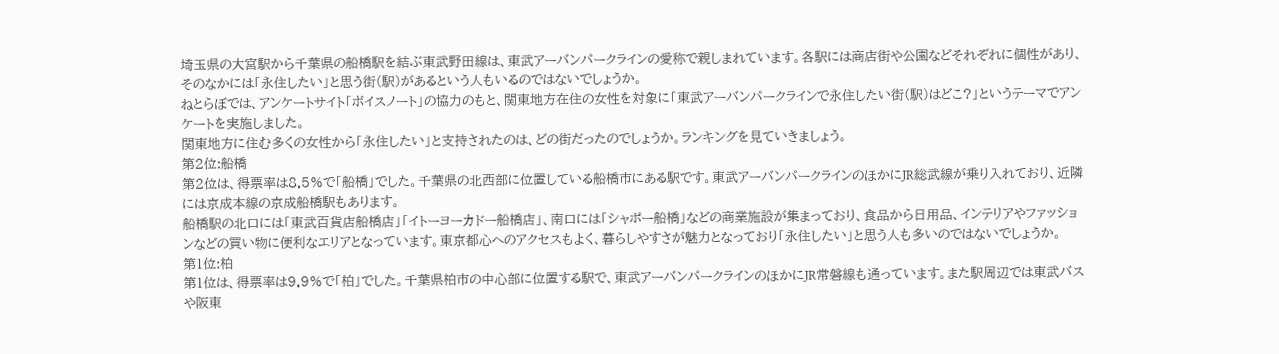埼玉県の大宮駅から千葉県の船橋駅を結ぶ東武野田線は、東武アーバンパークラインの愛称で親しまれています。各駅には商店街や公園などそれぞれに個性があり、そのなかには「永住したい」と思う街(駅)があるという人もいるのではないでしょうか。
ねとらぼでは、アンケートサイト「ボイスノート」の協力のもと、関東地方在住の女性を対象に「東武アーバンパークラインで永住したい街(駅)はどこ?」というテーマでアンケートを実施しました。
関東地方に住む多くの女性から「永住したい」と支持されたのは、どの街だったのでしょうか。ランキングを見ていきましょう。
第2位:船橋
第2位は、得票率は8.5%で「船橋」でした。千葉県の北西部に位置している船橋市にある駅です。東武アーバンパークラインのほかにJR総武線が乗り入れており、近隣には京成本線の京成船橋駅もあります。
船橋駅の北口には「東武百貨店船橋店」「イトーヨーカドー船橋店」、南口には「シャポー船橋」などの商業施設が集まっており、食品から日用品、インテリアやファッションなどの買い物に便利なエリアとなっています。東京都心へのアクセスもよく、暮らしやすさが魅力となっており「永住したい」と思う人も多いのではないでしょうか。
第1位:柏
第1位は、得票率は9.9%で「柏」でした。千葉県柏市の中心部に位置する駅で、東武アーバンパークラインのほかにJR常磐線も通っています。また駅周辺では東武バスや阪東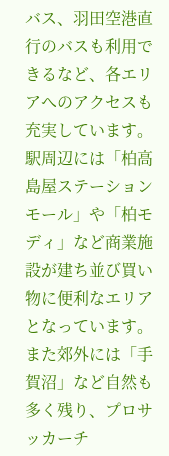バス、羽田空港直行のバスも利用できるなど、各エリアへのアクセスも充実しています。
駅周辺には「柏高島屋ステーションモール」や「柏モディ」など商業施設が建ち並び買い物に便利なエリアとなっています。また郊外には「手賀沼」など自然も多く残り、プロサッカーチ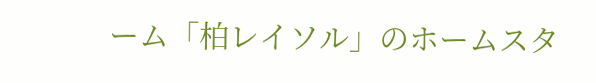ーム「柏レイソル」のホームスタ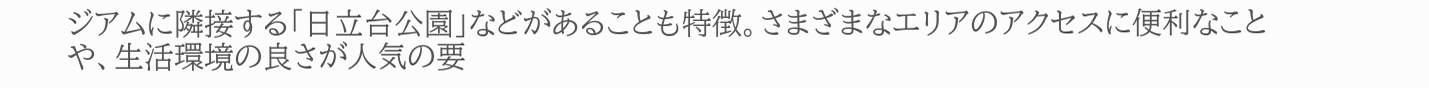ジアムに隣接する「日立台公園」などがあることも特徴。さまざまなエリアのアクセスに便利なことや、生活環境の良さが人気の要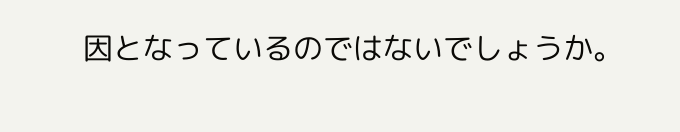因となっているのではないでしょうか。